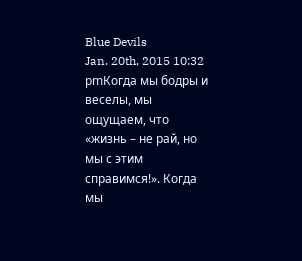Blue Devils
Jan. 20th, 2015 10:32 pmКогда мы бодры и веселы, мы ощущаем, что «жизнь – не рай, но мы с этим справимся!». Когда мы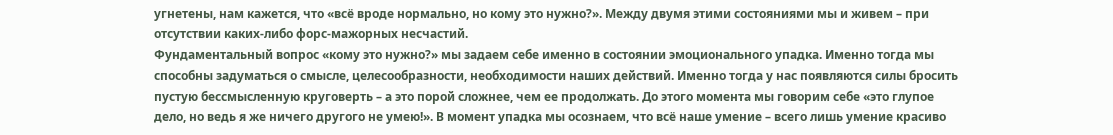угнетены, нам кажется, что «всё вроде нормально, но кому это нужно?». Между двумя этими состояниями мы и живем – при отсутствии каких-либо форс-мажорных несчастий.
Фундаментальный вопрос «кому это нужно?» мы задаем себе именно в состоянии эмоционального упадка. Именно тогда мы способны задуматься о смысле, целесообразности, необходимости наших действий. Именно тогда у нас появляются силы бросить пустую бессмысленную круговерть – а это порой сложнее, чем ее продолжать. До этого момента мы говорим себе «это глупое дело, но ведь я же ничего другого не умею!». В момент упадка мы осознаем, что всё наше умение – всего лишь умение красиво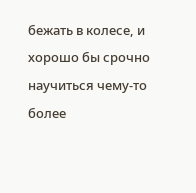бежать в колесе, и хорошо бы срочно научиться чему-то более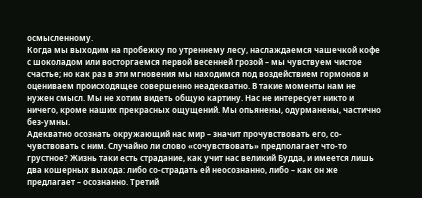осмысленному.
Когда мы выходим на пробежку по утреннему лесу, наслаждаемся чашечкой кофе с шоколадом или восторгаемся первой весенней грозой – мы чувствуем чистое счастье; но как раз в эти мгновения мы находимся под воздействием гормонов и оцениваем происходящее совершенно неадекватно. В такие моменты нам не нужен смысл. Мы не хотим видеть общую картину. Нас не интересует никто и ничего, кроме наших прекрасных ощущений. Мы опьянены, одурманены, частично без-умны.
Адекватно осознать окружающий нас мир – значит прочувствовать его, со-чувствовать с ним. Случайно ли слово «сочувствовать» предполагает что-то грустное? Жизнь таки есть страдание, как учит нас великий Будда, и имеется лишь два кошерных выхода: либо со-страдать ей неосознанно, либо – как он же предлагает – осознанно. Третий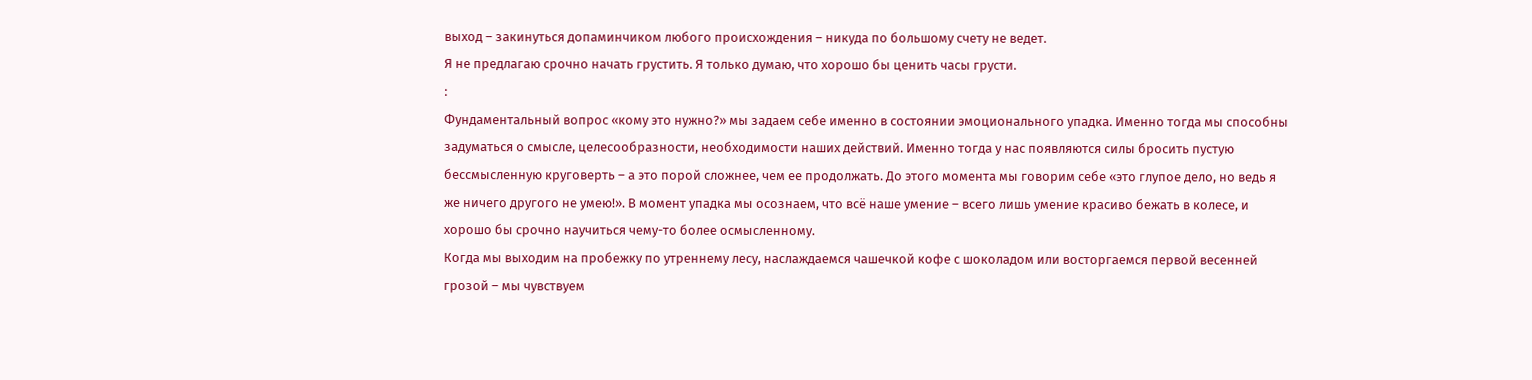выход – закинуться допаминчиком любого происхождения – никуда по большому счету не ведет.
Я не предлагаю срочно начать грустить. Я только думаю, что хорошо бы ценить часы грусти.
:
Фундаментальный вопрос «кому это нужно?» мы задаем себе именно в состоянии эмоционального упадка. Именно тогда мы способны задуматься о смысле, целесообразности, необходимости наших действий. Именно тогда у нас появляются силы бросить пустую бессмысленную круговерть – а это порой сложнее, чем ее продолжать. До этого момента мы говорим себе «это глупое дело, но ведь я же ничего другого не умею!». В момент упадка мы осознаем, что всё наше умение – всего лишь умение красиво бежать в колесе, и хорошо бы срочно научиться чему-то более осмысленному.
Когда мы выходим на пробежку по утреннему лесу, наслаждаемся чашечкой кофе с шоколадом или восторгаемся первой весенней грозой – мы чувствуем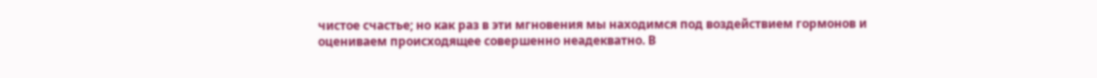чистое счастье; но как раз в эти мгновения мы находимся под воздействием гормонов и оцениваем происходящее совершенно неадекватно. В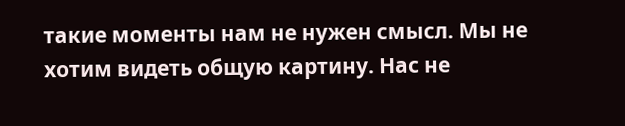такие моменты нам не нужен смысл. Мы не хотим видеть общую картину. Нас не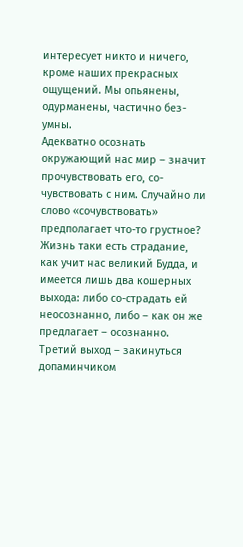интересует никто и ничего, кроме наших прекрасных ощущений. Мы опьянены, одурманены, частично без-умны.
Адекватно осознать окружающий нас мир – значит прочувствовать его, со-чувствовать с ним. Случайно ли слово «сочувствовать» предполагает что-то грустное? Жизнь таки есть страдание, как учит нас великий Будда, и имеется лишь два кошерных выхода: либо со-страдать ей неосознанно, либо – как он же предлагает – осознанно. Третий выход – закинуться допаминчиком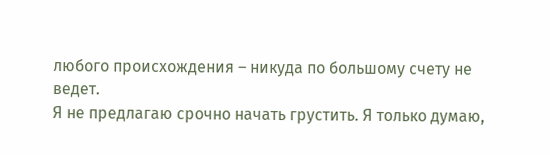любого происхождения – никуда по большому счету не ведет.
Я не предлагаю срочно начать грустить. Я только думаю,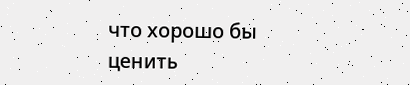что хорошо бы ценить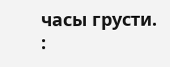часы грусти.
: